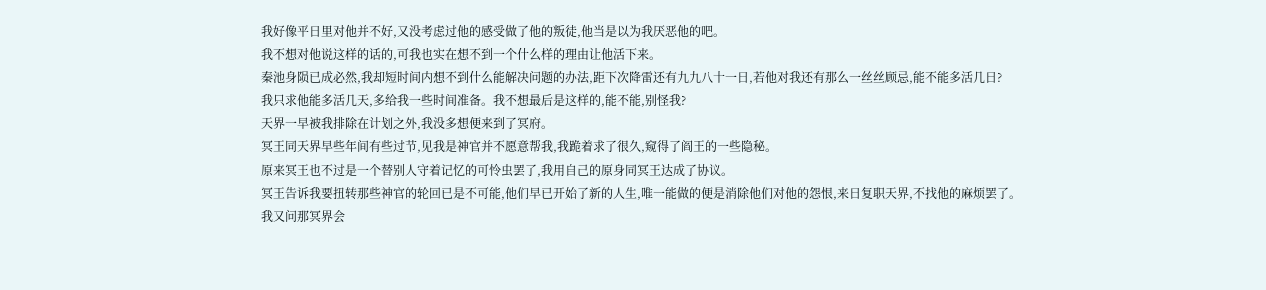我好像平日里对他并不好,又没考虑过他的感受做了他的叛徒,他当是以为我厌恶他的吧。
我不想对他说这样的话的,可我也实在想不到一个什么样的理由让他活下来。
秦池身陨已成必然,我却短时间内想不到什么能解决问题的办法,距下次降雷还有九九八十一日,若他对我还有那么一丝丝顾忌,能不能多活几日?
我只求他能多活几天,多给我一些时间准备。我不想最后是这样的,能不能,别怪我?
天界一早被我排除在计划之外,我没多想便来到了冥府。
冥王同天界早些年间有些过节,见我是神官并不愿意帮我,我跪着求了很久,窥得了阎王的一些隐秘。
原来冥王也不过是一个替别人守着记忆的可怜虫罢了,我用自己的原身同冥王达成了协议。
冥王告诉我要扭转那些神官的轮回已是不可能,他们早已开始了新的人生,唯一能做的便是消除他们对他的怨恨,来日复职天界,不找他的麻烦罢了。
我又问那冥界会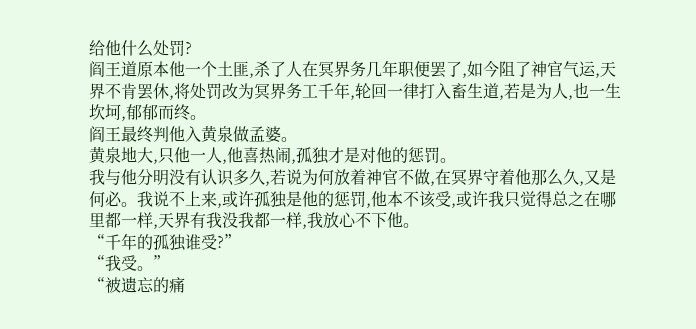给他什么处罚?
阎王道原本他一个土匪,杀了人在冥界务几年职便罢了,如今阻了神官气运,天界不肯罢休,将处罚改为冥界务工千年,轮回一律打入畜生道,若是为人,也一生坎坷,郁郁而终。
阎王最终判他入黄泉做孟婆。
黄泉地大,只他一人,他喜热闹,孤独才是对他的惩罚。
我与他分明没有认识多久,若说为何放着神官不做,在冥界守着他那么久,又是何必。我说不上来,或许孤独是他的惩罚,他本不该受,或许我只觉得总之在哪里都一样,天界有我没我都一样,我放心不下他。
“千年的孤独谁受?”
“我受。”
“被遗忘的痛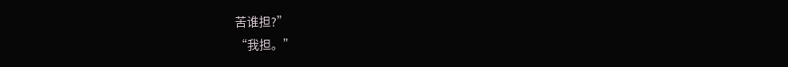苦谁担?”
“我担。”